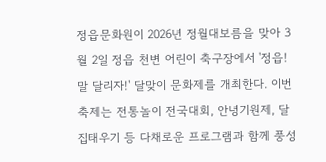정읍문화원이 2026년 정월대보름을 맞아 3월 2일 정읍 천변 어린이 축구장에서 '정읍! 말 달리자!' 달맞이 문화제를 개최한다. 이번 축제는 전통놀이 전국대회, 안녕기원제, 달집태우기 등 다채로운 프로그램과 함께 풍성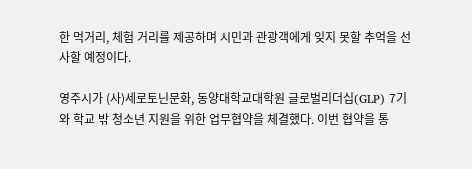한 먹거리, 체험 거리를 제공하며 시민과 관광객에게 잊지 못할 추억을 선사할 예정이다.

영주시가 (사)세로토닌문화, 동양대학교대학원 글로벌리더십(GLP) 7기와 학교 밖 청소년 지원을 위한 업무협약을 체결했다. 이번 협약을 통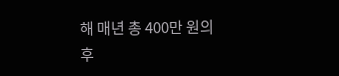해 매년 총 400만 원의 후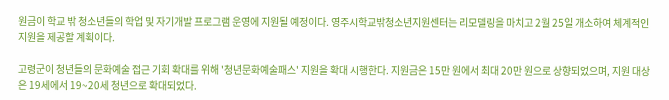원금이 학교 밖 청소년들의 학업 및 자기개발 프로그램 운영에 지원될 예정이다. 영주시학교밖청소년지원센터는 리모델링을 마치고 2월 25일 개소하여 체계적인 지원을 제공할 계획이다.

고령군이 청년들의 문화예술 접근 기회 확대를 위해 '청년문화예술패스' 지원을 확대 시행한다. 지원금은 15만 원에서 최대 20만 원으로 상향되었으며, 지원 대상은 19세에서 19~20세 청년으로 확대되었다.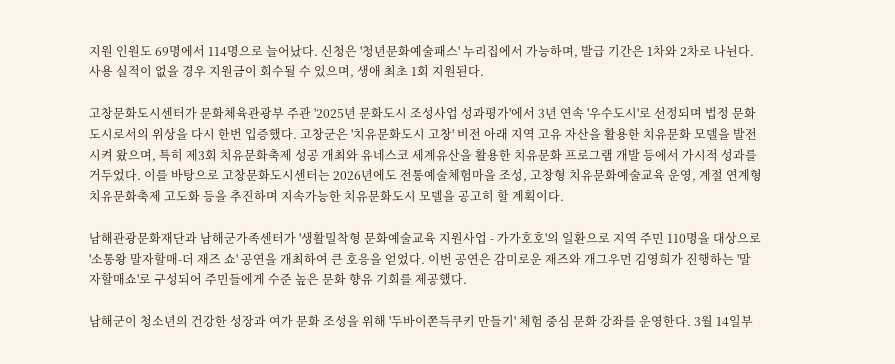지원 인원도 69명에서 114명으로 늘어났다. 신청은 '청년문화예술패스' 누리집에서 가능하며, 발급 기간은 1차와 2차로 나뉜다. 사용 실적이 없을 경우 지원금이 회수될 수 있으며, 생애 최초 1회 지원된다.

고창문화도시센터가 문화체육관광부 주관 '2025년 문화도시 조성사업 성과평가'에서 3년 연속 '우수도시'로 선정되며 법정 문화도시로서의 위상을 다시 한번 입증했다. 고창군은 '치유문화도시 고창' 비전 아래 지역 고유 자산을 활용한 치유문화 모델을 발전시켜 왔으며, 특히 제3회 치유문화축제 성공 개최와 유네스코 세계유산을 활용한 치유문화 프로그램 개발 등에서 가시적 성과를 거두었다. 이를 바탕으로 고창문화도시센터는 2026년에도 전통예술체험마을 조성, 고창형 치유문화예술교육 운영, 계절 연계형 치유문화축제 고도화 등을 추진하며 지속가능한 치유문화도시 모델을 공고히 할 계획이다.

남해관광문화재단과 남해군가족센터가 '생활밀착형 문화예술교육 지원사업 - 가가호호'의 일환으로 지역 주민 110명을 대상으로 '소통왕 말자할매-더 재즈 쇼' 공연을 개최하여 큰 호응을 얻었다. 이번 공연은 감미로운 재즈와 개그우먼 김영희가 진행하는 '말자할매쇼'로 구성되어 주민들에게 수준 높은 문화 향유 기회를 제공했다.

남해군이 청소년의 건강한 성장과 여가 문화 조성을 위해 '두바이쫀득쿠키 만들기' 체험 중심 문화 강좌를 운영한다. 3월 14일부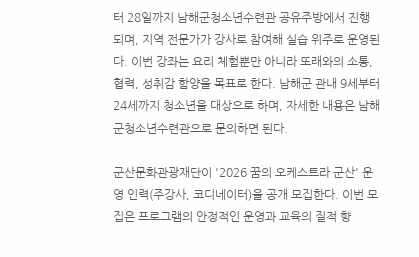터 28일까지 남해군청소년수련관 공유주방에서 진행되며, 지역 전문가가 강사로 참여해 실습 위주로 운영된다. 이번 강좌는 요리 체험뿐만 아니라 또래와의 소통, 협력, 성취감 함양을 목표로 한다. 남해군 관내 9세부터 24세까지 청소년을 대상으로 하며, 자세한 내용은 남해군청소년수련관으로 문의하면 된다.

군산문화관광재단이 '2026 꿈의 오케스트라 군산' 운영 인력(주강사, 코디네이터)을 공개 모집한다. 이번 모집은 프로그램의 안정적인 운영과 교육의 질적 향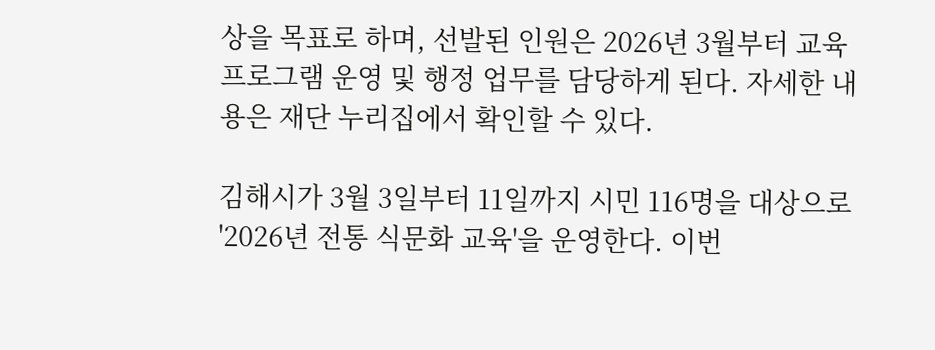상을 목표로 하며, 선발된 인원은 2026년 3월부터 교육 프로그램 운영 및 행정 업무를 담당하게 된다. 자세한 내용은 재단 누리집에서 확인할 수 있다.

김해시가 3월 3일부터 11일까지 시민 116명을 대상으로 '2026년 전통 식문화 교육'을 운영한다. 이번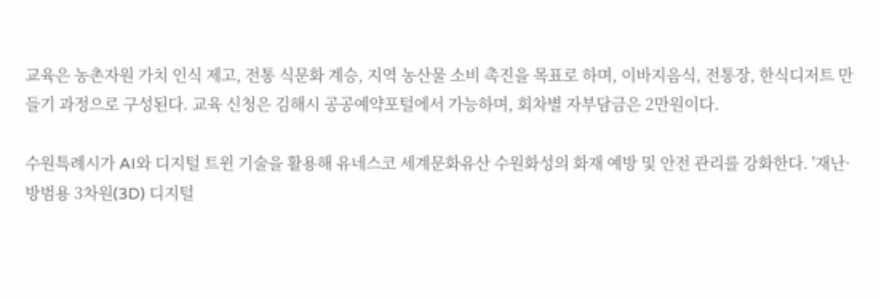교육은 농촌자원 가치 인식 제고, 전통 식문화 계승, 지역 농산물 소비 촉진을 목표로 하며, 이바지음식, 전통장, 한식디저트 만들기 과정으로 구성된다. 교육 신청은 김해시 공공예약포털에서 가능하며, 회차별 자부담금은 2만원이다.

수원특례시가 AI와 디지털 트윈 기술을 활용해 유네스코 세계문화유산 수원화성의 화재 예방 및 안전 관리를 강화한다. '재난·방범용 3차원(3D) 디지털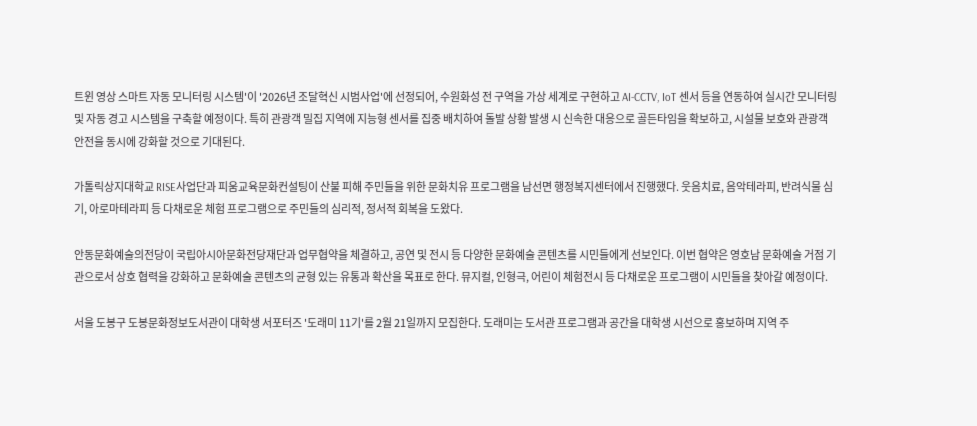트윈 영상 스마트 자동 모니터링 시스템'이 '2026년 조달혁신 시범사업'에 선정되어, 수원화성 전 구역을 가상 세계로 구현하고 AI-CCTV, IoT 센서 등을 연동하여 실시간 모니터링 및 자동 경고 시스템을 구축할 예정이다. 특히 관광객 밀집 지역에 지능형 센서를 집중 배치하여 돌발 상황 발생 시 신속한 대응으로 골든타임을 확보하고, 시설물 보호와 관광객 안전을 동시에 강화할 것으로 기대된다.

가톨릭상지대학교 RISE사업단과 피움교육문화컨설팅이 산불 피해 주민들을 위한 문화치유 프로그램을 남선면 행정복지센터에서 진행했다. 웃음치료, 음악테라피, 반려식물 심기, 아로마테라피 등 다채로운 체험 프로그램으로 주민들의 심리적, 정서적 회복을 도왔다.

안동문화예술의전당이 국립아시아문화전당재단과 업무협약을 체결하고, 공연 및 전시 등 다양한 문화예술 콘텐츠를 시민들에게 선보인다. 이번 협약은 영호남 문화예술 거점 기관으로서 상호 협력을 강화하고 문화예술 콘텐츠의 균형 있는 유통과 확산을 목표로 한다. 뮤지컬, 인형극, 어린이 체험전시 등 다채로운 프로그램이 시민들을 찾아갈 예정이다.

서울 도봉구 도봉문화정보도서관이 대학생 서포터즈 '도래미 11기'를 2월 21일까지 모집한다. 도래미는 도서관 프로그램과 공간을 대학생 시선으로 홍보하며 지역 주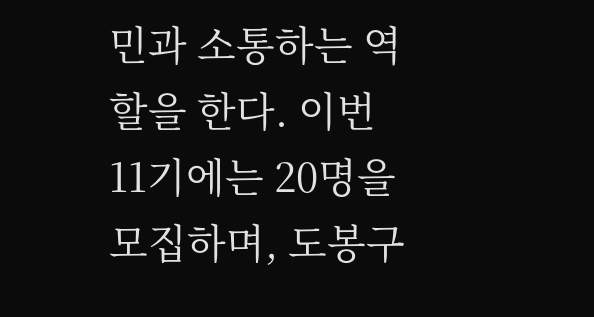민과 소통하는 역할을 한다. 이번 11기에는 20명을 모집하며, 도봉구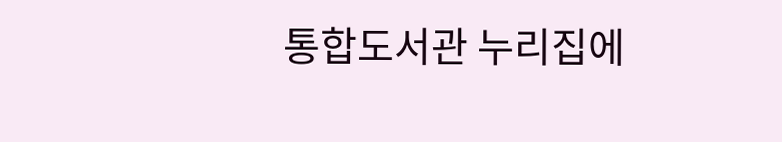통합도서관 누리집에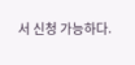서 신청 가능하다.